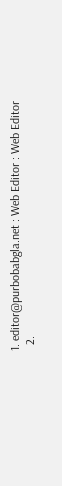1. editor@purbobabgla.net : Web Editor : Web Editor
  2.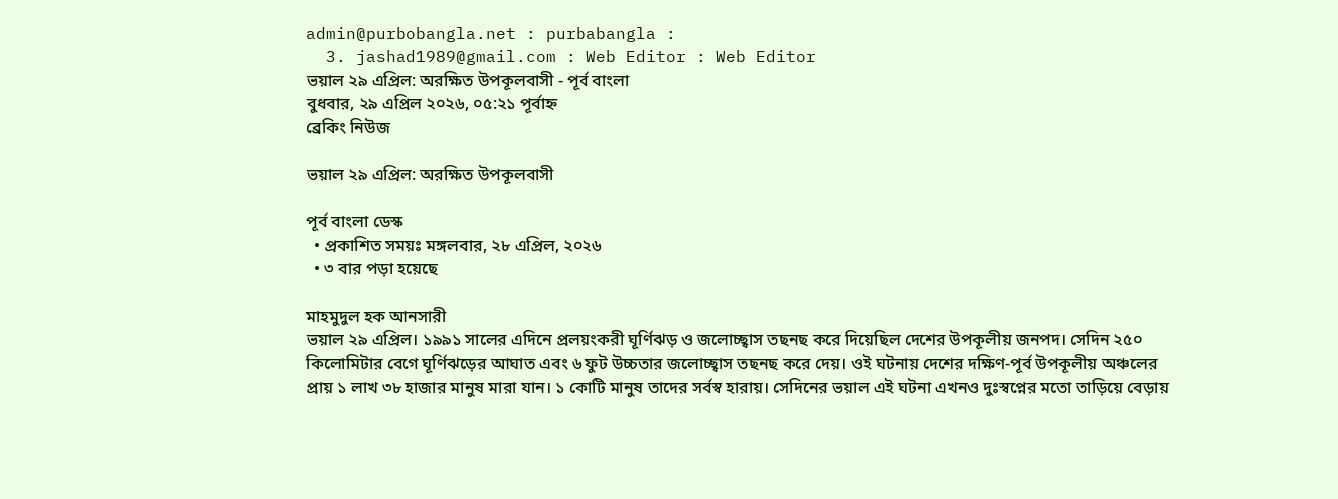admin@purbobangla.net : purbabangla :
  3. jashad1989@gmail.com : Web Editor : Web Editor
ভয়াল ২৯ এপ্রিল: অরক্ষিত উপকূলবাসী - পূর্ব বাংলা
বুধবার, ২৯ এপ্রিল ২০২৬, ০৫:২১ পূর্বাহ্ন
ব্রেকিং নিউজ

ভয়াল ২৯ এপ্রিল: অরক্ষিত উপকূলবাসী

পূর্ব বাংলা ডেস্ক
  • প্রকাশিত সময়ঃ মঙ্গলবার, ২৮ এপ্রিল, ২০২৬
  • ৩ বার পড়া হয়েছে

মাহমুদুল হক আনসারী
ভয়াল ২৯ এপ্রিল। ১৯৯১ সালের এদিনে প্রলয়ংকরী ঘূর্ণিঝড় ও জলোচ্ছ্বাস তছনছ করে দিয়েছিল দেশের উপকূলীয় জনপদ। সেদিন ২৫০ কিলোমিটার বেগে ঘূর্ণিঝড়ের আঘাত এবং ৬ ফুট উচ্চতার জলোচ্ছ্বাস তছনছ করে দেয়। ওই ঘটনায় দেশের দক্ষিণ-পূর্ব উপকূলীয় অঞ্চলের প্রায় ১ লাখ ৩৮ হাজার মানুষ মারা যান। ১ কোটি মানুষ তাদের সর্বস্ব হারায়। সেদিনের ভয়াল এই ঘটনা এখনও দুঃস্বপ্নের মতো তাড়িয়ে বেড়ায়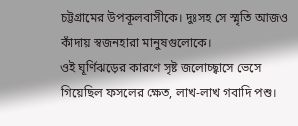চট্টগ্রামের উপকূলবাসীকে। দুঃসহ সে স্মৃতি আজও কাঁদায় স্বজনহারা মানুষগুলোকে।
ওই ঘূর্ণিঝড়ের কারণে সৃষ্ট জলোচ্ছ্বাসে ভেসে গিয়েছিল ফসলের ক্ষেত, লাখ-লাখ গবাদি পশু।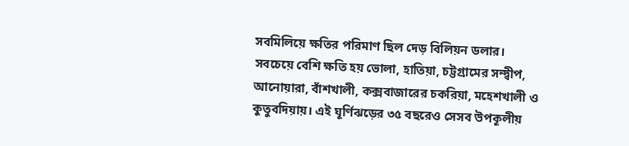সবমিলিয়ে ক্ষতির পরিমাণ ছিল দেড় বিলিয়ন ডলার। সবচেয়ে বেশি ক্ষতি হয় ভোলা, হাতিয়া, চট্টগ্রামের সন্দ্বীপ, আনোয়ারা, বাঁশখালী, কক্সবাজারের চকরিয়া, মহেশখালী ও কুতুবদিয়ায়। এই ঘূর্ণিঝড়ের ৩৫ বছরেও সেসব উপকূলীয়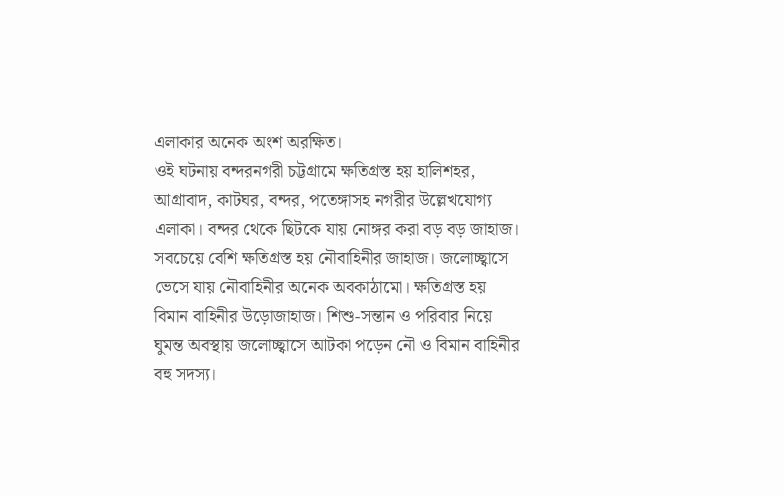এলাকার অনেক অংশ অরক্ষিত।
ওই ঘটনায় বন্দরনগরী চট্টগ্রামে ক্ষতিগ্রস্ত হয় হালিশহর, আগ্রাবাদ, কাটঘর, বন্দর, পতেঙ্গাসহ নগরীর উল্লেখযোগ্য এলাকা। বন্দর থেকে ছিটকে যায় নোঙ্গর করা বড় বড় জাহাজ। সবচেয়ে বেশি ক্ষতিগ্রস্ত হয় নৌবাহিনীর জাহাজ। জলোচ্ছ্বাসে ভেসে যায় নৌবাহিনীর অনেক অবকাঠামো। ক্ষতিগ্রস্ত হয় বিমান বাহিনীর উড়োজাহাজ। শিশু-সন্তান ও পরিবার নিয়ে ঘুমন্ত অবস্থায় জলোচ্ছ্বাসে আটকা পড়েন নৌ ও বিমান বাহিনীর বহু সদস্য।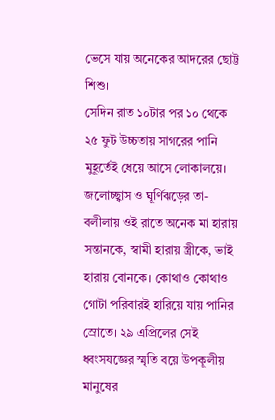ভেসে যায় অনেকের আদরের ছোট্ট শিশু।
সেদিন রাত ১০টার পর ১০ থেকে ২৫ ফুট উচ্চতায় সাগরের পানি মুহূর্তেই ধেয়ে আসে লোকালয়ে। জলোচ্ছ্বাস ও ঘূর্ণিঝড়ের তা-বলীলায় ওই রাতে অনেক মা হারায় সন্তানকে, স্বামী হারায় স্ত্রীকে, ভাই হারায় বোনকে। কোথাও কোথাও গোটা পরিবারই হারিয়ে যায় পানির স্রোতে। ২৯ এপ্রিলের সেই ধ্বংসযজ্ঞের স্মৃতি বয়ে উপকূলীয় মানুষের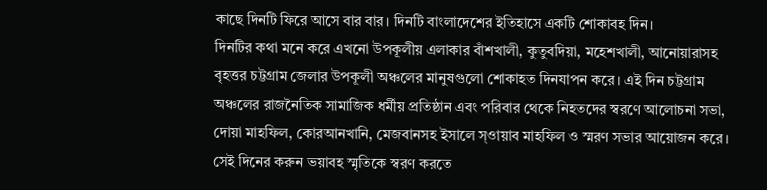কাছে দিনটি ফিরে আসে বার বার। দিনটি বাংলাদেশের ইতিহাসে একটি শোকাবহ দিন।
দিনটির কথা মনে করে এখনো উপকূলীয় এলাকার বাঁশখালী, কুতুবদিয়া, মহেশখালী, আনোয়ারাসহ বৃহত্তর চট্টগ্রাম জেলার উপকূলী অঞ্চলের মানুষগুলো শোকাহত দিনযাপন করে। এই দিন চট্টগ্রাম অঞ্চলের রাজনৈতিক সামাজিক ধর্মীয় প্রতিষ্ঠান এবং পরিবার থেকে নিহতদের স্বরণে আলোচনা সভা, দোয়া মাহফিল, কোরআনখানি, মেজবানসহ ইসালে স্ওায়াব মাহফিল ও স্মরণ সভার আয়োজন করে।
সেই দিনের করুন ভয়াবহ স্মৃতিকে স্বরণ করতে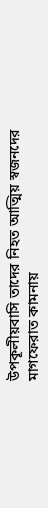উপকূলীয়বাসি তাদের নিহত আত্মিয় স্বজনদের মাগফেরাত কামনায়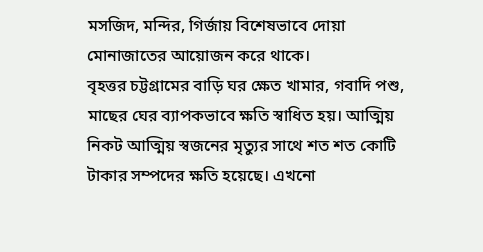মসজিদ, মন্দির, গির্জায় বিশেষভাবে দোয়া মোনাজাতের আয়োজন করে থাকে।
বৃহত্তর চট্টগ্রামের বাড়ি ঘর ক্ষেত খামার, গবাদি পশু, মাছের ঘের ব্যাপকভাবে ক্ষতি স্বাধিত হয়। আত্মিয় নিকট আত্মিয় স্বজনের মৃত্যুর সাথে শত শত কোটি টাকার সম্পদের ক্ষতি হয়েছে। এখনো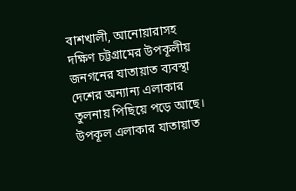বাশখালী, আনোয়ারাসহ দক্ষিণ চট্টগ্রামের উপকূলীয় জনগনের যাতায়াত ব্যবস্থা দেশের অন্যান্য এলাকার তুলনায় পিছিয়ে পড়ে আছে। উপকূল এলাকার যাতায়াত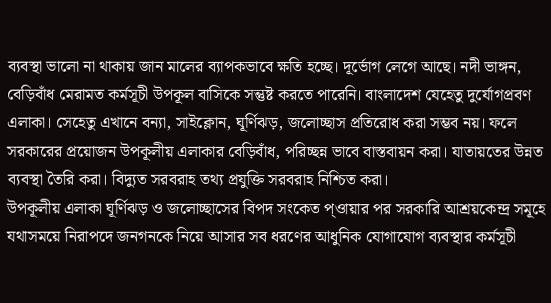ব্যবস্থা ভালো না থাকায় জান মালের ব্যাপকভাবে ক্ষতি হচ্ছে। দূর্ভোগ লেগে আছে। নদী ভাঙ্গন, বেড়িবাঁধ মেরামত কর্মসূচী উপকূল বাসিকে সন্তুষ্ট করতে পারেনি। বাংলাদেশ যেহেতু দুর্যোগপ্রবণ এলাকা। সেহেতু এখানে বন্যা, সাইক্লোন, ঘূর্ণিঝড়, জলোচ্ছাস প্রতিরোধ করা সম্ভব নয়। ফলে সরকারের প্রয়োজন উপকূলীয় এলাকার বেড়িবাঁধ, পরিচ্ছন্ন ভাবে বাস্তবায়ন করা। যাতায়তের উন্নত ব্যবস্থা তৈরি করা। বিদ্যুত সরবরাহ তথ্য প্রযুক্তি সরবরাহ নিশ্চিত করা।
উপকূলীয় এলাকা ঘূর্ণিঝড় ও জলোচ্ছাসের বিপদ সংকেত প্ওায়ার পর সরকারি আশ্রয়কেন্দ্র সমূহে যথাসময়ে নিরাপদে জনগনকে নিয়ে আসার সব ধরণের আধুনিক যোগাযোগ ব্যবস্থার কর্মসূচী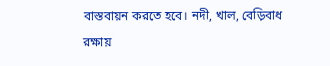বাস্তবায়ন করতে হবে। নদী, খাল, বেড়িবাধ রক্ষায়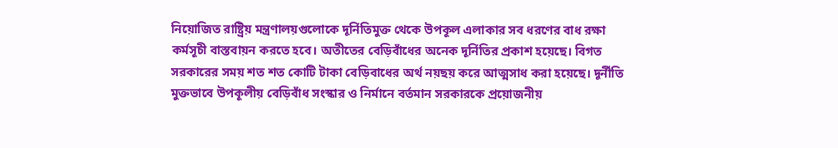নিয়োজিত রাষ্ট্রিয় মন্ত্রণালয়গুলোকে দূর্নিতিমুক্ত থেকে উপকূল এলাকার সব ধরণের বাধ রক্ষা কর্মসূচী বাস্তবায়ন করতে হবে। অতীতের বেড়িবাঁধের অনেক দূর্নিতির প্রকাশ হয়েছে। বিগত সরকারের সময় শত শত কোটি টাকা বেড়িবাধের অর্থ নয়ছয় করে আত্মসাধ করা হয়েছে। দূর্নীতি মুক্তভাবে উপকূলীয় বেড়িবাঁধ সংস্কার ও নির্মানে বর্তমান সরকারকে প্রয়োজনীয়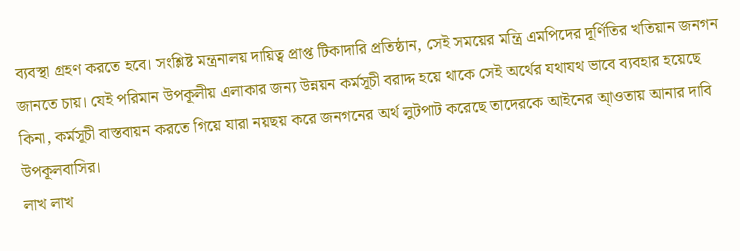ব্যবস্থা গ্রহণ করতে হবে। সংশ্লিষ্ট মন্ত্রনালয় দায়িত্ব প্রাপ্ত টিকাদারি প্রতিষ্ঠান, সেই সময়ের মন্ত্রি এমপিদের দূর্ণিতির খতিয়ান জনগন জানতে চায়। যেই পরিমান উপকূলীয় এলাকার জন্য উন্নয়ন কর্মসূচী বরাদ্দ হয়ে থাকে সেই অর্থের যথাযথ ভাবে ব্যবহার হয়েছে কিনা, কর্মসূচী বাস্তবায়ন করতে গিয়ে যারা নয়ছয় করে জনগনের অর্থ লুটপাট করেছে তাদেরকে আইনের আ্ওতায় আনার দাবি উপকূলবাসির।
লাখ লাখ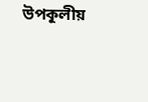উপকূলীয়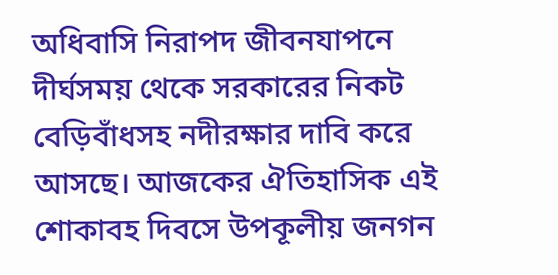অধিবাসি নিরাপদ জীবনযাপনে দীর্ঘসময় থেকে সরকারের নিকট বেড়িবাঁধসহ নদীরক্ষার দাবি করে আসছে। আজকের ঐতিহাসিক এই শোকাবহ দিবসে উপকূলীয় জনগন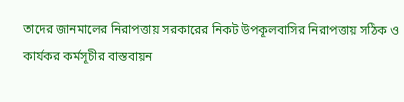তাদের জানমালের নিরাপত্তায় সরকারের নিকট উপকূলবাসির নিরাপত্তায় সঠিক ও কার্যকর কর্মসূচীর বাস্তবায়ন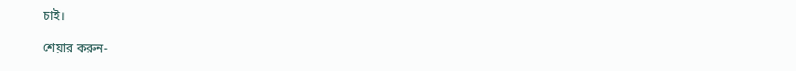চাই।

শেয়ার করুন-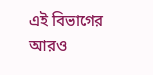এই বিভাগের আরও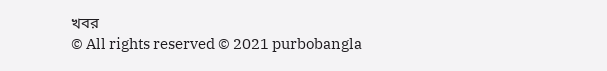খবর
© All rights reserved © 2021 purbobangla